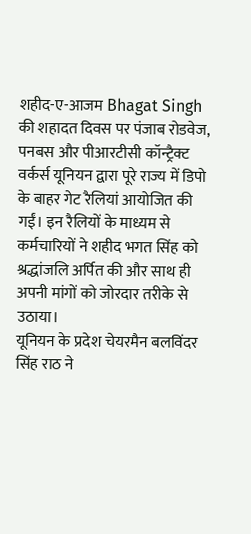शहीद-ए-आजम Bhagat Singh की शहादत दिवस पर पंजाब रोडवेज, पनबस और पीआरटीसी कॉन्ट्रैक्ट वर्कर्स यूनियन द्वारा पूरे राज्य में डिपो के बाहर गेट रैलियां आयोजित की गईं। इन रैलियों के माध्यम से कर्मचारियों ने शहीद भगत सिंह को श्रद्धांजलि अर्पित की और साथ ही अपनी मांगों को जोरदार तरीके से उठाया।
यूनियन के प्रदेश चेयरमैन बलविंदर सिंह राठ ने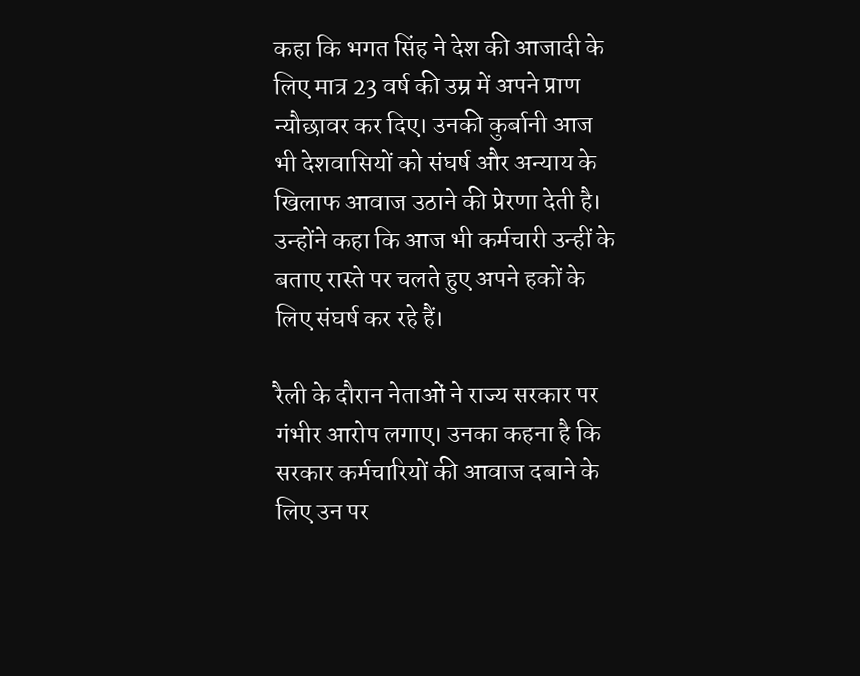कहा कि भगत सिंह ने देश की आजादी के लिए मात्र 23 वर्ष की उम्र में अपने प्राण न्यौछावर कर दिए। उनकी कुर्बानी आज भी देशवासियों को संघर्ष और अन्याय के खिलाफ आवाज उठाने की प्रेरणा देती है। उन्होंने कहा कि आज भी कर्मचारी उन्हीं के बताए रास्ते पर चलते हुए अपने हकों के लिए संघर्ष कर रहे हैं।

रैली के दौरान नेताओं ने राज्य सरकार पर गंभीर आरोप लगाए। उनका कहना है कि सरकार कर्मचारियों की आवाज दबाने के लिए उन पर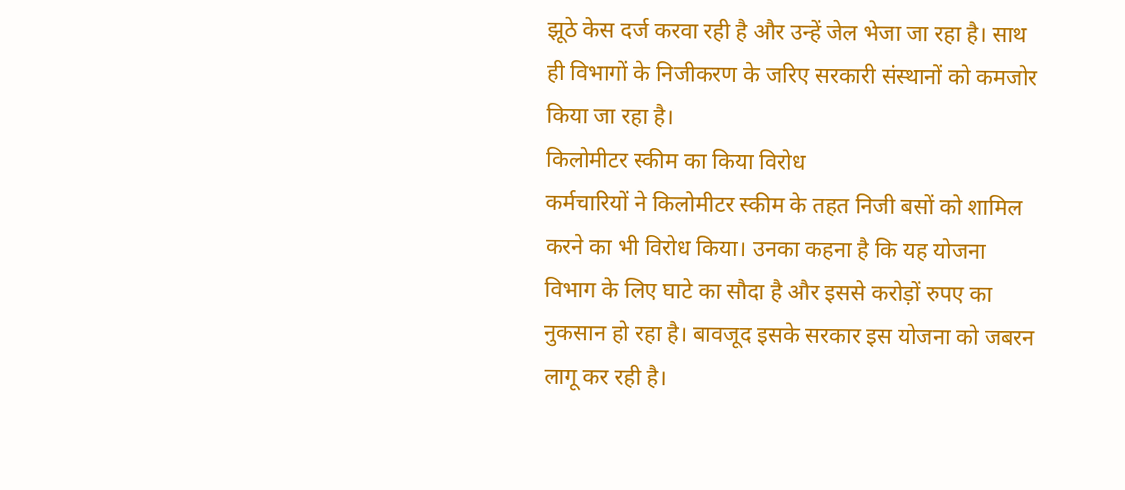झूठे केस दर्ज करवा रही है और उन्हें जेल भेजा जा रहा है। साथ ही विभागों के निजीकरण के जरिए सरकारी संस्थानों को कमजोर किया जा रहा है।
किलोमीटर स्कीम का किया विरोध
कर्मचारियों ने किलोमीटर स्कीम के तहत निजी बसों को शामिल करने का भी विरोध किया। उनका कहना है कि यह योजना विभाग के लिए घाटे का सौदा है और इससे करोड़ों रुपए का नुकसान हो रहा है। बावजूद इसके सरकार इस योजना को जबरन लागू कर रही है।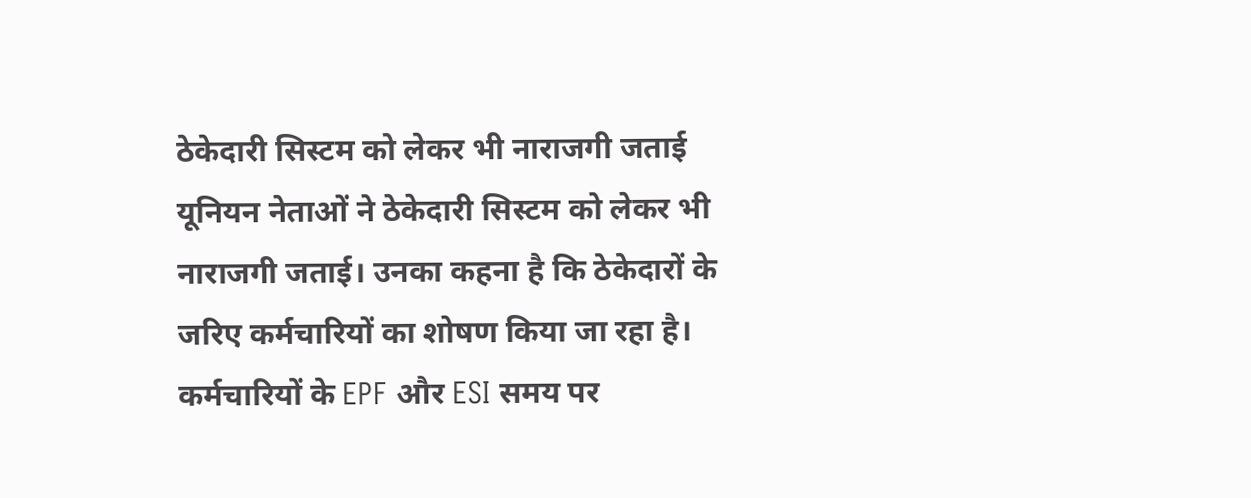ठेकेदारी सिस्टम को लेकर भी नाराजगी जताई
यूनियन नेताओं ने ठेकेदारी सिस्टम को लेकर भी नाराजगी जताई। उनका कहना है कि ठेकेदारों के जरिए कर्मचारियों का शोषण किया जा रहा है। कर्मचारियों के EPF और ESI समय पर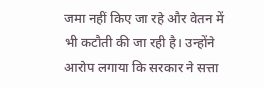जमा नहीं किए जा रहे और वेतन में भी कटौती की जा रही है। उन्होंने आरोप लगाया कि सरकार ने सत्ता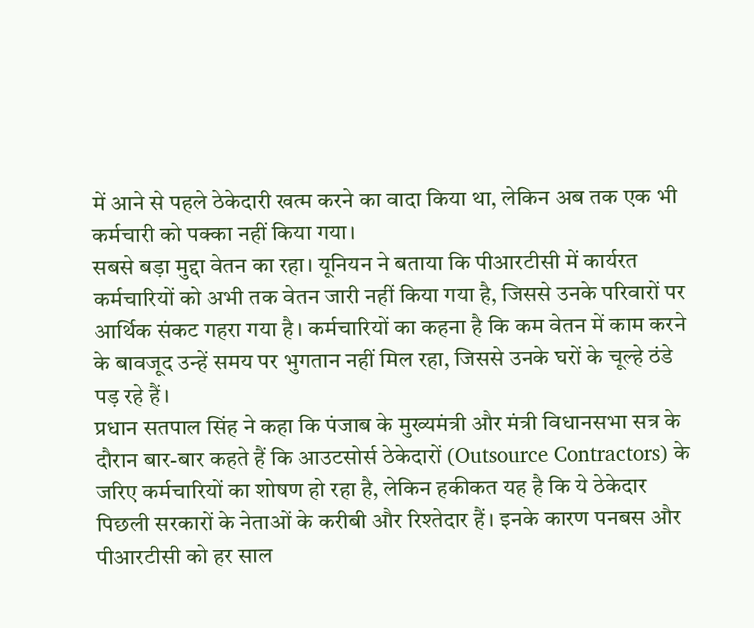में आने से पहले ठेकेदारी खत्म करने का वादा किया था, लेकिन अब तक एक भी कर्मचारी को पक्का नहीं किया गया।
सबसे बड़ा मुद्दा वेतन का रहा। यूनियन ने बताया कि पीआरटीसी में कार्यरत कर्मचारियों को अभी तक वेतन जारी नहीं किया गया है, जिससे उनके परिवारों पर आर्थिक संकट गहरा गया है। कर्मचारियों का कहना है कि कम वेतन में काम करने के बावजूद उन्हें समय पर भुगतान नहीं मिल रहा, जिससे उनके घरों के चूल्हे ठंडे पड़ रहे हैं।
प्रधान सतपाल सिंह ने कहा कि पंजाब के मुख्यमंत्री और मंत्री विधानसभा सत्र के दौरान बार-बार कहते हैं कि आउटसोर्स ठेकेदारों (Outsource Contractors) के जरिए कर्मचारियों का शोषण हो रहा है, लेकिन हकीकत यह है कि ये ठेकेदार पिछली सरकारों के नेताओं के करीबी और रिश्तेदार हैं। इनके कारण पनबस और पीआरटीसी को हर साल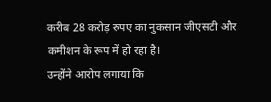करीब 28 करोड़ रुपए का नुकसान जीएसटी और कमीशन के रूप में हो रहा है।
उन्होंने आरोप लगाया कि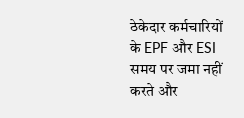ठेकेदार कर्मचारियों के EPF और ESI समय पर जमा नहीं करते और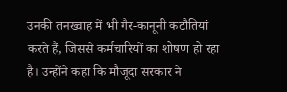उनकी तनख्वाह में भी गैर-कानूनी कटौतियां करते हैं, जिससे कर्मचारियों का शोषण हो रहा है। उन्होंने कहा कि मौजूदा सरकार ने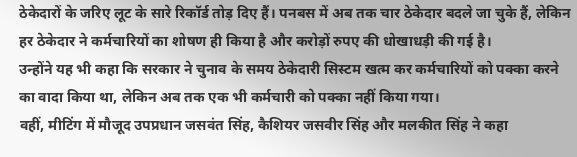ठेकेदारों के जरिए लूट के सारे रिकॉर्ड तोड़ दिए हैं। पनबस में अब तक चार ठेकेदार बदले जा चुके हैं, लेकिन हर ठेकेदार ने कर्मचारियों का शोषण ही किया है और करोड़ों रुपए की धोखाधड़ी की गई है।
उन्होंने यह भी कहा कि सरकार ने चुनाव के समय ठेकेदारी सिस्टम खत्म कर कर्मचारियों को पक्का करने का वादा किया था, लेकिन अब तक एक भी कर्मचारी को पक्का नहीं किया गया।
वहीं, मीटिंग में मौजूद उपप्रधान जसवंत सिंह, कैशियर जसवीर सिंह और मलकीत सिंह ने कहा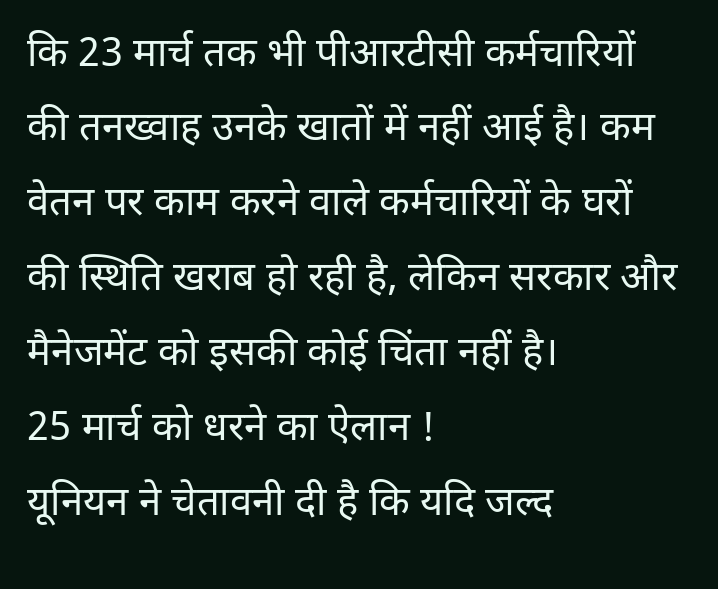कि 23 मार्च तक भी पीआरटीसी कर्मचारियों की तनख्वाह उनके खातों में नहीं आई है। कम वेतन पर काम करने वाले कर्मचारियों के घरों की स्थिति खराब हो रही है, लेकिन सरकार और मैनेजमेंट को इसकी कोई चिंता नहीं है।
25 मार्च को धरने का ऐलान !
यूनियन ने चेतावनी दी है कि यदि जल्द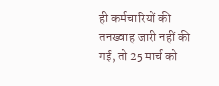ही कर्मचारियों की तनख्वाह जारी नहीं की गई, तो 25 मार्च को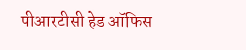पीआरटीसी हेड ऑफिस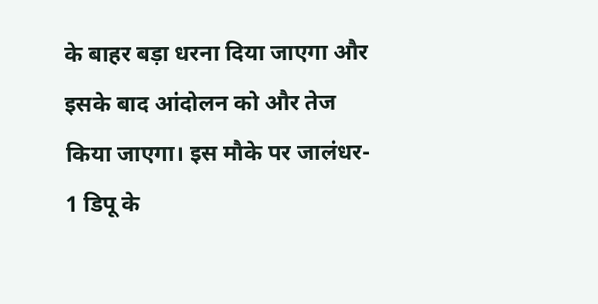के बाहर बड़ा धरना दिया जाएगा और इसके बाद आंदोलन को और तेज किया जाएगा। इस मौके पर जालंधर- 1 डिपू के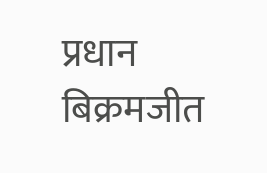प्रधान बिक्रमजीत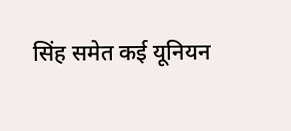सिंह समेत कई यूनियन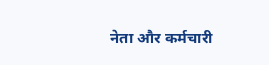नेता और कर्मचारी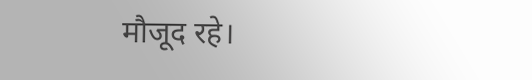मौजूद रहे।